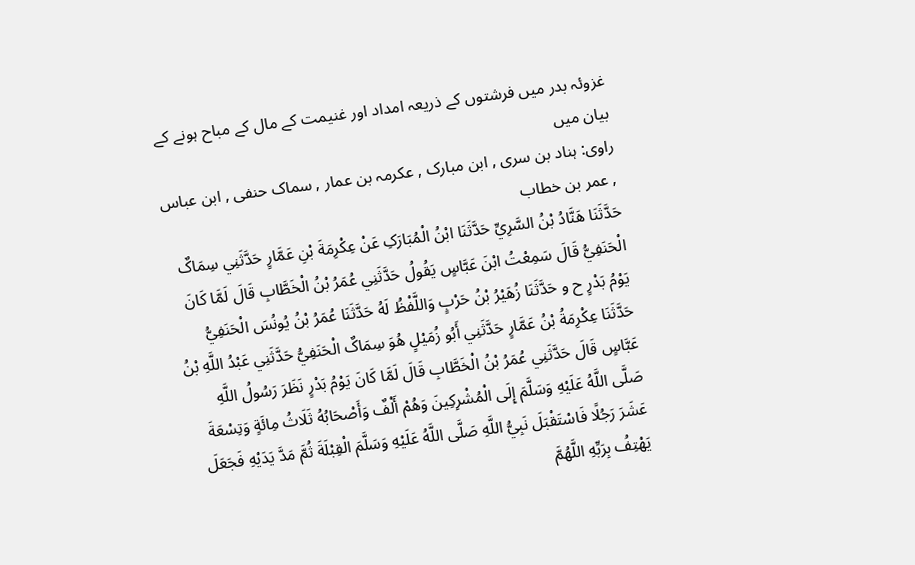غزوئہ بدر میں فرشتوں کے ذریعہ امداد اور غنیمت کے مال کے مباح ہونے کے بیان میں
راوی: ہناد بن سری , ابن مبارک , عکرمہ بن عمار , سماک حنفی , ابن عباس , عمر بن خطاب
حَدَّثَنَا هَنَّادُ بْنُ السَّرِيِّ حَدَّثَنَا ابْنُ الْمُبَارَکِ عَنْ عِکْرِمَةَ بْنِ عَمَّارٍ حَدَّثَنِي سِمَاکٌ الْحَنَفِيُّ قَالَ سَمِعْتُ ابْنَ عَبَّاسٍ يَقُولُ حَدَّثَنِي عُمَرُ بْنُ الْخَطَّابِ قَالَ لَمَّا کَانَ يَوْمُ بَدْرٍ ح و حَدَّثَنَا زُهَيْرُ بْنُ حَرْبٍ وَاللَّفْظُ لَهُ حَدَّثَنَا عُمَرُ بْنُ يُونُسَ الْحَنَفِيُّ حَدَّثَنَا عِکْرِمَةُ بْنُ عَمَّارٍ حَدَّثَنِي أَبُو زُمَيْلٍ هُوَ سِمَاکٌ الْحَنَفِيُّ حَدَّثَنِي عَبْدُ اللَّهِ بْنُ عَبَّاسٍ قَالَ حَدَّثَنِي عُمَرُ بْنُ الْخَطَّابِ قَالَ لَمَّا کَانَ يَوْمُ بَدْرٍ نَظَرَ رَسُولُ اللَّهِ صَلَّی اللَّهُ عَلَيْهِ وَسَلَّمَ إِلَی الْمُشْرِکِينَ وَهُمْ أَلْفٌ وَأَصْحَابُهُ ثَلَاثُ مِائَةٍ وَتِسْعَةَ عَشَرَ رَجُلًا فَاسْتَقْبَلَ نَبِيُّ اللَّهِ صَلَّی اللَّهُ عَلَيْهِ وَسَلَّمَ الْقِبْلَةَ ثُمَّ مَدَّ يَدَيْهِ فَجَعَلَ يَهْتِفُ بِرَبِّهِ اللَّهُمَّ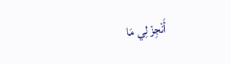أَنْجِزْ لِي مَا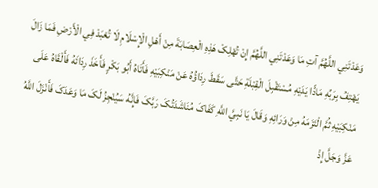وَعَدْتَنِي اللَّهُمَّ آتِ مَا وَعَدْتَنِي اللَّهُمَّ إِنْ تُهْلِکْ هَذِهِ الْعِصَابَةَ مِنْ أَهْلِ الْإِسْلَامِ لَا تُعْبَدْ فِي الْأَرْضِ فَمَا زَالَ يَهْتِفُ بِرَبِّهِ مَادًّا يَدَيْهِ مُسْتَقْبِلَ الْقِبْلَةِ حَتَّی سَقَطَ رِدَاؤُهُ عَنْ مَنْکِبَيْهِ فَأَتَاهُ أَبُو بَکْرٍ فَأَخَذَ رِدَائَهُ فَأَلْقَاهُ عَلَی مَنْکِبَيْهِ ثُمَّ الْتَزَمَهُ مِنْ وَرَائِهِ وَقَالَ يَا نَبِيَّ اللَّهِ کَفَاکَ مُنَاشَدَتُکَ رَبَّکَ فَإِنَّهُ سَيُنْجِزُ لَکَ مَا وَعَدَکَ فَأَنْزَلَ اللَّهُ عَزَّ وَجَلَّ إِذْ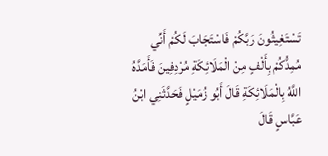تَسْتَغِيثُونَ رَبَّکُمْ فَاسْتَجَابَ لَکُمْ أَنِّي مُمِدُّکُمْ بِأَلْفٍ مِنْ الْمَلَائِکَةِ مُرْدِفِينَ فَأَمَدَّهُ اللَّهُ بِالْمَلَائِکَةِ قَالَ أَبُو زُمَيْلٍ فَحَدَّثَنِي ابْنُ عَبَّاسٍ قَالَ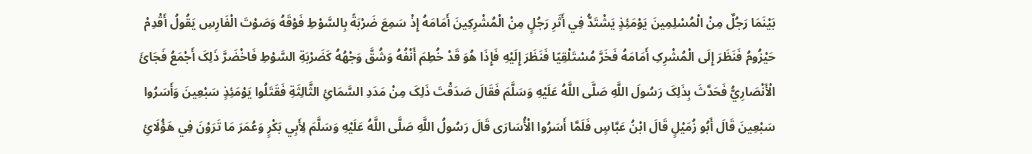بَيْنَمَا رَجُلٌ مِنْ الْمُسْلِمِينَ يَوْمَئِذٍ يَشْتَدُّ فِي أَثَرِ رَجُلٍ مِنْ الْمُشْرِکِينَ أَمَامَهُ إِذْ سَمِعَ ضَرْبَةً بِالسَّوْطِ فَوْقَهُ وَصَوْتَ الْفَارِسِ يَقُولُ أَقْدِمْ حَيْزُومُ فَنَظَرَ إِلَی الْمُشْرِکِ أَمَامَهُ فَخَرَّ مُسْتَلْقِيًا فَنَظَرَ إِلَيْهِ فَإِذَا هُوَ قَدْ خُطِمَ أَنْفُهُ وَشُقَّ وَجْهُهُ کَضَرْبَةِ السَّوْطِ فَاخْضَرَّ ذَلِکَ أَجْمَعُ فَجَائَ الْأَنْصَارِيُّ فَحَدَّثَ بِذَلِکَ رَسُولَ اللَّهِ صَلَّی اللَّهُ عَلَيْهِ وَسَلَّمَ فَقَالَ صَدَقْتَ ذَلِکَ مِنْ مَدَدِ السَّمَائِ الثَّالِثَةِ فَقَتَلُوا يَوْمَئِذٍ سَبْعِينَ وَأَسَرُوا سَبْعِينَ قَالَ أَبُو زُمَيْلٍ قَالَ ابْنُ عَبَّاسٍ فَلَمَّا أَسَرُوا الْأُسَارَی قَالَ رَسُولُ اللَّهِ صَلَّی اللَّهُ عَلَيْهِ وَسَلَّمَ لِأَبِي بَکْرٍ وَعُمَرَ مَا تَرَوْنَ فِي هَؤُلَائِ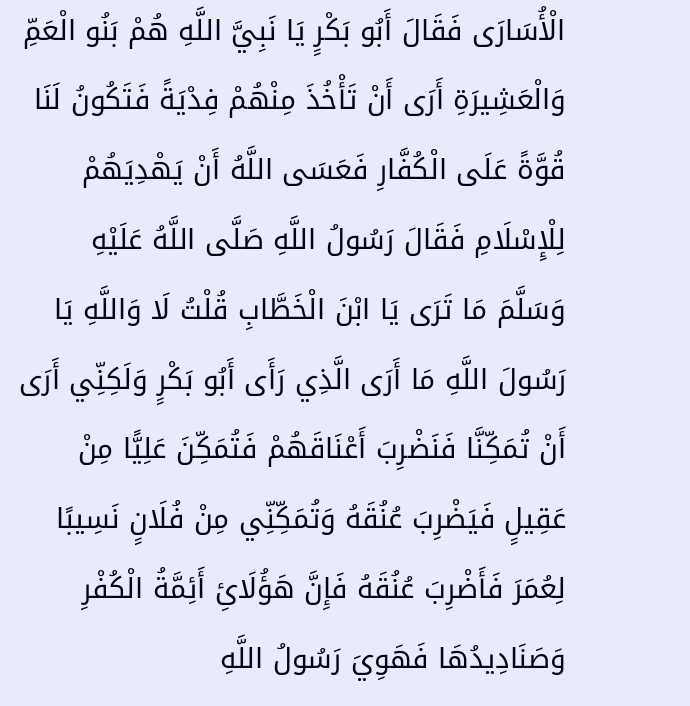الْأُسَارَی فَقَالَ أَبُو بَکْرٍ يَا نَبِيَّ اللَّهِ هُمْ بَنُو الْعَمِّ وَالْعَشِيرَةِ أَرَی أَنْ تَأْخُذَ مِنْهُمْ فِدْيَةً فَتَکُونُ لَنَا قُوَّةً عَلَی الْکُفَّارِ فَعَسَی اللَّهُ أَنْ يَهْدِيَهُمْ لِلْإِسْلَامِ فَقَالَ رَسُولُ اللَّهِ صَلَّی اللَّهُ عَلَيْهِ وَسَلَّمَ مَا تَرَی يَا ابْنَ الْخَطَّابِ قُلْتُ لَا وَاللَّهِ يَا رَسُولَ اللَّهِ مَا أَرَی الَّذِي رَأَی أَبُو بَکْرٍ وَلَکِنِّي أَرَی أَنْ تُمَکِّنَّا فَنَضْرِبَ أَعْنَاقَهُمْ فَتُمَکِّنَ عَلِيًّا مِنْ عَقِيلٍ فَيَضْرِبَ عُنُقَهُ وَتُمَکِّنِّي مِنْ فُلَانٍ نَسِيبًا لِعُمَرَ فَأَضْرِبَ عُنُقَهُ فَإِنَّ هَؤُلَائِ أَئِمَّةُ الْکُفْرِ وَصَنَادِيدُهَا فَهَوِيَ رَسُولُ اللَّهِ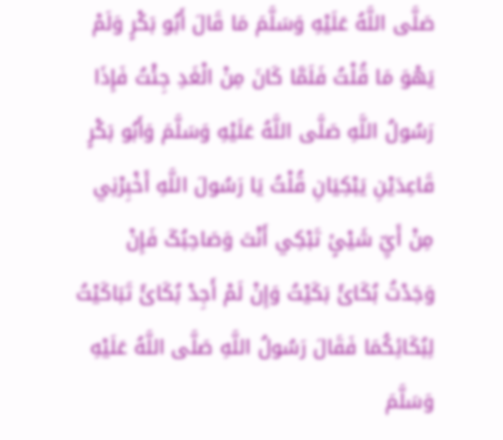صَلَّی اللَّهُ عَلَيْهِ وَسَلَّمَ مَا قَالَ أَبُو بَکْرٍ وَلَمْ يَهْوَ مَا قُلْتُ فَلَمَّا کَانَ مِنْ الْغَدِ جِئْتُ فَإِذَا رَسُولُ اللَّهِ صَلَّی اللَّهُ عَلَيْهِ وَسَلَّمَ وَأَبُو بَکْرٍ قَاعِدَيْنِ يَبْکِيَانِ قُلْتُ يَا رَسُولَ اللَّهِ أَخْبِرْنِي مِنْ أَيِّ شَيْئٍ تَبْکِي أَنْتَ وَصَاحِبُکَ فَإِنْ وَجَدْتُ بُکَائً بَکَيْتُ وَإِنْ لَمْ أَجِدْ بُکَائً تَبَاکَيْتُ لِبُکَائِکُمَا فَقَالَ رَسُولُ اللَّهِ صَلَّی اللَّهُ عَلَيْهِ وَسَلَّمَ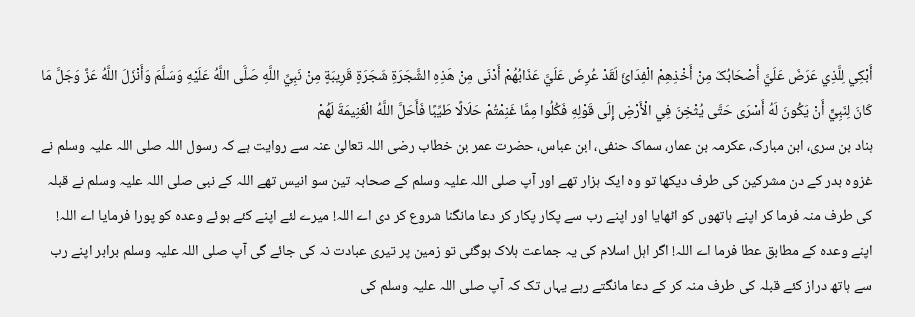أَبْکِي لِلَّذِي عَرَضَ عَلَيَّ أَصْحَابُکَ مِنْ أَخْذِهِمْ الْفِدَائَ لَقَدْ عُرِضَ عَلَيَّ عَذَابُهُمْ أَدْنَی مِنْ هَذِهِ الشَّجَرَةِ شَجَرَةٍ قَرِيبَةٍ مِنْ نَبِيِّ اللَّهِ صَلَّی اللَّهُ عَلَيْهِ وَسَلَّمَ وَأَنْزَلَ اللَّهُ عَزَّ وَجَلَّ مَا کَانَ لِنَبِيٍّ أَنْ يَکُونَ لَهُ أَسْرَی حَتَّی يُثْخِنَ فِي الْأَرْضِ إِلَی قَوْلِهِ فَکُلُوا مِمَّا غَنِمْتُمْ حَلَالًا طَيِّبًا فَأَحَلَّ اللَّهُ الْغَنِيمَةَ لَهُمْ
ہناد بن سری، ابن مبارک، عکرمہ بن عمار، سماک حنفی، ابن عباس، حضرت عمر بن خطاب رضی اللہ تعالیٰ عنہ سے روایت ہے کہ رسول اللہ صلی اللہ علیہ وسلم نے غزوہ بدر کے دن مشرکین کی طرف دیکھا تو وہ ایک ہزار تھے اور آپ صلی اللہ علیہ وسلم کے صحابہ تین سو انیس تھے اللہ کے نبی صلی اللہ علیہ وسلم نے قبلہ کی طرف منہ فرما کر اپنے ہاتھوں کو اٹھایا اور اپنے رب سے پکار پکار کر دعا مانگنا شروع کر دی اے اللہ! میرے لئے اپنے کئے ہوئے وعدہ کو پورا فرمایا اے اللہ! اپنے وعدہ کے مطابق عطا فرما اے اللہ! اگر اہل اسلام کی یہ جماعت ہلاک ہوگئی تو زمین پر تیری عبادت نہ کی جائے گی آپ صلی اللہ علیہ وسلم برابر اپنے رب سے ہاتھ دراز کئے قبلہ کی طرف منہ کر کے دعا مانگتے رہے یہاں تک کہ آپ صلی اللہ علیہ وسلم کی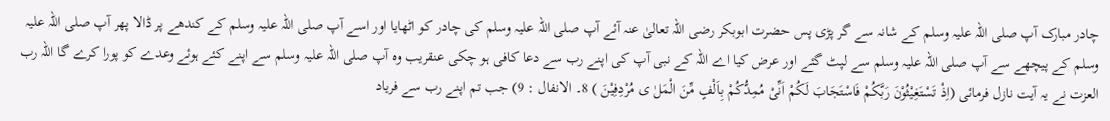چادر مبارک آپ صلی اللہ علیہ وسلم کے شانہ سے گر پڑی پس حضرت ابوبکر رضی اللہ تعالیٰ عنہ آئے آپ صلی اللہ علیہ وسلم کی چادر کو اٹھایا اور اسے آپ صلی اللہ علیہ وسلم کے کندھے پر ڈالا پھر آپ صلی اللہ علیہ وسلم کے پیچھے سے آپ صلی اللہ علیہ وسلم سے لپٹ گئے اور عرض کیا اے اللہ کے نبی آپ کی اپنے رب سے دعا کافی ہو چکی عنقریب وہ آپ صلی اللہ علیہ وسلم سے اپنے کئے ہوئے وعدے کو پورا کرے گا اللہ رب العزت نے یہ آیت نازل فرمائی (اِذْ تَسْتَغِيْثُوْنَ رَبَّكُمْ فَاسْتَجَابَ لَكُمْ اَنِّىْ مُمِدُّكُمْ بِاَلْفٍ مِّنَ الْمَلٰ ى مُرْدِفِيْنَ ) 8۔ الانفال : 9) جب تم اپنے رب سے فریاد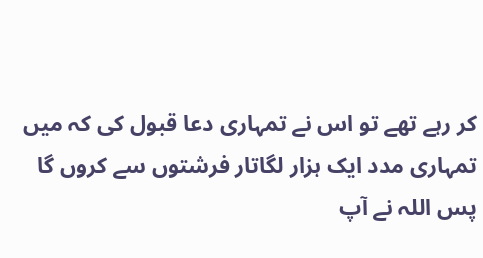کر رہے تھے تو اس نے تمہاری دعا قبول کی کہ میں تمہاری مدد ایک ہزار لگاتار فرشتوں سے کروں گا پس اللہ نے آپ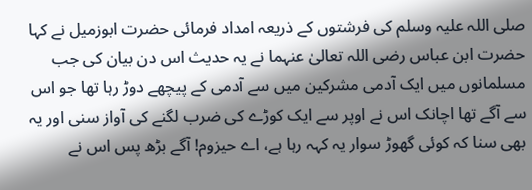صلی اللہ علیہ وسلم کی فرشتوں کے ذریعہ امداد فرمائی حضرت ابوزمیل نے کہا حضرت ابن عباس رضی اللہ تعالیٰ عنہما نے یہ حدیث اس دن بیان کی جب مسلمانوں میں ایک آدمی مشرکین میں سے آدمی کے پیچھے دوڑ رہا تھا جو اس سے آگے تھا اچانک اس نے اوپر سے ایک کوڑے کی ضرب لگنے کی آواز سنی اور یہ بھی سنا کہ کوئی گھوڑ سوار یہ کہہ رہا ہے، اے حیزوم! آگے بڑھ پس اس نے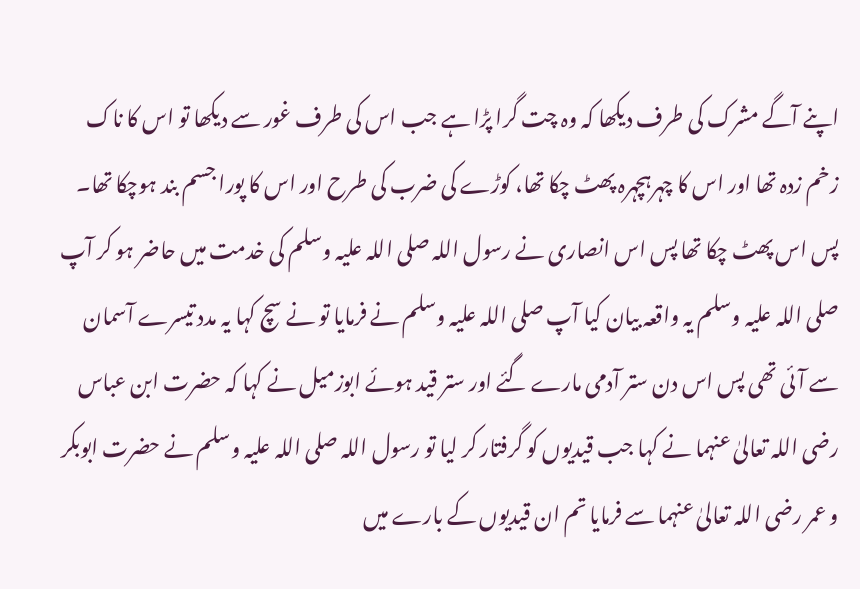اپنے آگے مشرک کی طرف دیکھا کہ وہ چت گرا پڑا ہے جب اس کی طرف غور سے دیکھا تو اس کا ناک زخم زدہ تھا اور اس کا چہرہچہرہ پھٹ چکا تھا، کوڑے کی ضرب کی طرح اور اس کا پورا جسم بند ہوچکا تھا۔ پس اس پھٹ چکا تھا پس اس انصاری نے رسول اللہ صلی اللہ علیہ وسلم کی خدمت میں حاضر ہو کر آپ صلی اللہ علیہ وسلم یہ واقعہ بیان کیا آپ صلی اللہ علیہ وسلم نے فرمایا تو نے سچ کہا یہ مدد تیسرے آسمان سے آئی تھی پس اس دن ستر آدمی مارے گئے اور ستر قید ہوئے ابوزمیل نے کہا کہ حضرت ابن عباس رضی اللہ تعالیٰ عنہما نے کہا جب قیدیوں کو گرفتار کر لیا تو رسول اللہ صلی اللہ علیہ وسلم نے حضرت ابوبکر و عمر رضی اللہ تعالیٰ عنہما سے فرمایا تم ان قیدیوں کے بارے میں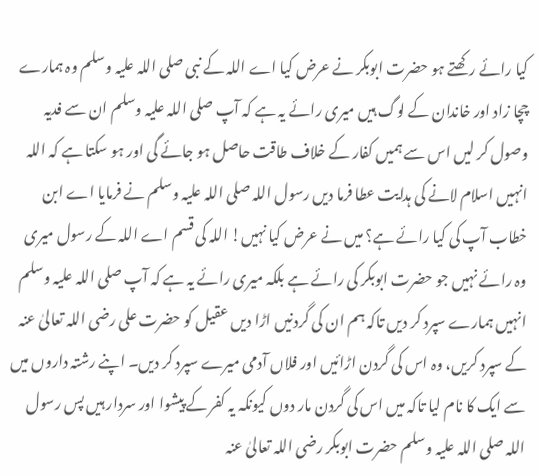کیا رائے رکھتے ہو حضرت ابوبکر نے عرض کیا اے اللہ کے نبی صلی اللہ علیہ وسلم وہ ہمارے چچا زاد اور خاندان کے لوگ ہیں میری رائے یہ ہے کہ آپ صلی اللہ علیہ وسلم ان سے فدیہ وصول کر لیں اس سے ہمیں کفار کے خلاف طاقت حاصل ہو جائے گی اور ہو سکتا ہے کہ اللہ انہیں اسلام لانے کی ہدایت عطا فرما دیں رسول اللہ صلی اللہ علیہ وسلم نے فرمایا اے ابن خطاب آپ کی کیا رائے ہے؟ میں نے عرض کیا نہیں! اللہ کی قسم اے اللہ کے رسول میری وہ رائے نہیں جو حضرت ابوبکر کی رائے ہے بلکہ میری رائے یہ ہے کہ آپ صلی اللہ علیہ وسلم انہیں ہمارے سپرد کر دیں تاکہ ہم ان کی گردنیں اڑا دیں عقیل کو حضرت علی رضی اللہ تعالیٰ عنہ کے سپرد کریں، وہ اس کی گردن اڑائیں اور فلاں آدمی میرے سپرد کر دیں۔ اپنے رشتہ داروں میں سے ایک کا نام لیا تاکہ میں اس کی گردن مار دوں کیونکہ یہ کفر کے پیشوا اور سردار ہیں پس رسول اللہ صلی اللہ علیہ وسلم حضرت ابوبکر رضی اللہ تعالیٰ عنہ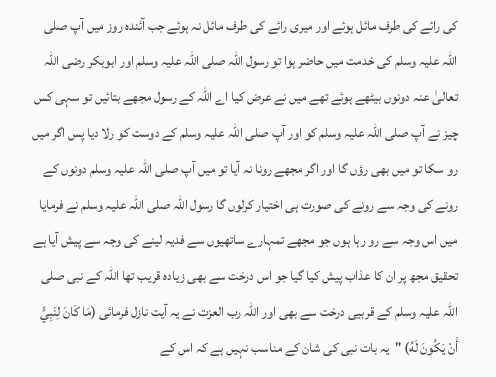کی رائے کی طرف مائل ہوئے اور میری رائے کی طرف مائل نہ ہوئے جب آئندہ روز میں آپ صلی اللہ علیہ وسلم کی خدمت میں حاضر ہوا تو رسول اللہ صلی اللہ علیہ وسلم اور ابوبکر رضی اللہ تعالیٰ عنہ دونوں بیٹھے ہوئے تھے میں نے عرض کیا اے اللہ کے رسول مجھے بتائیں تو سہی کس چیز نے آپ صلی اللہ علیہ وسلم کو اور آپ صلی اللہ علیہ وسلم کے دوست کو رلا دیا پس اگر میں رو سکا تو میں بھی رؤں گا اور اگر مجھے رونا نہ آیا تو میں آپ صلی اللہ علیہ وسلم دونوں کے رونے کی وجہ سے رونے کی صورت ہی اختیار کرلوں گا رسول اللہ صلی اللہ علیہ وسلم نے فرمایا میں اس وجہ سے رو رہا ہوں جو مجھے تمہارے ساتھیوں سے فدیہ لینے کی وجہ سے پیش آیا ہے تحقیق مجھ پر ان کا عذاب پیش کیا گیا جو اس درخت سے بھی زیادہ قریب تھا اللہ کے نبی صلی اللہ علیہ وسلم کے قربیی درخت سے بھی اور اللہ رب العزت نے یہ آیت نازل فرمائی (مَا کَانَ لِنَبِيٍّ أَنْ يَکُونَ لَهُ) "یہ بات نبی کی شان کے مناسب نہیں ہے کہ اس کے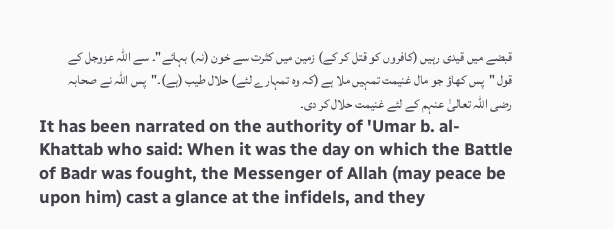قبضے میں قیدی رہیں (کافروں کو قتل کر کے) زمین میں کثرت سے خون (نہ) بہائے"۔ سے اللہ عزوجل کے قول "پس کھاؤ جو مال غنیمت تمہیں ملا ہے (کہ وہ تمہارے لئے) حلال طیب (ہے)۔"پس اللہ نے صحابہ رضی اللہ تعالیٰ عنہم کے لئے غنیمت حلال کر دی۔
It has been narrated on the authority of 'Umar b. al-Khattab who said: When it was the day on which the Battle of Badr was fought, the Messenger of Allah (may peace be upon him) cast a glance at the infidels, and they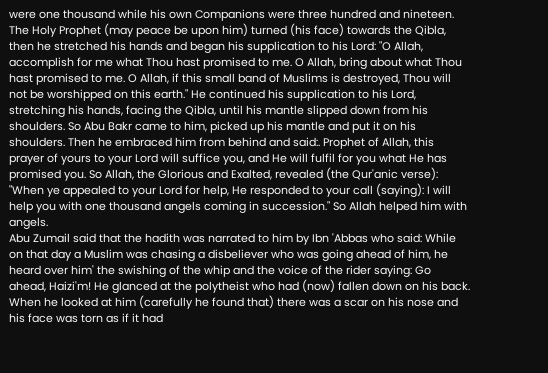were one thousand while his own Companions were three hundred and nineteen. The Holy Prophet (may peace be upon him) turned (his face) towards the Qibla, then he stretched his hands and began his supplication to his Lord: "O Allah, accomplish for me what Thou hast promised to me. O Allah, bring about what Thou hast promised to me. O Allah, if this small band of Muslims is destroyed, Thou will not be worshipped on this earth." He continued his supplication to his Lord, stretching his hands, facing the Qibla, until his mantle slipped down from his shoulders. So Abu Bakr came to him, picked up his mantle and put it on his shoulders. Then he embraced him from behind and said:. Prophet of Allah, this prayer of yours to your Lord will suffice you, and He will fulfil for you what He has promised you. So Allah, the Glorious and Exalted, revealed (the Qur'anic verse): "When ye appealed to your Lord for help, He responded to your call (saying): I will help you with one thousand angels coming in succession." So Allah helped him with angels.
Abu Zumail said that the hadith was narrated to him by Ibn 'Abbas who said: While on that day a Muslim was chasing a disbeliever who was going ahead of him, he heard over him' the swishing of the whip and the voice of the rider saying: Go ahead, Haizi'm! He glanced at the polytheist who had (now) fallen down on his back. When he looked at him (carefully he found that) there was a scar on his nose and his face was torn as if it had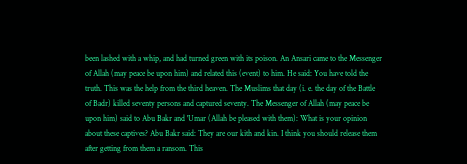been lashed with a whip, and had turned green with its poison. An Ansari came to the Messenger of Allah (may peace be upon him) and related this (event) to him. He said: You have told the truth. This was the help from the third heaven. The Muslims that day (i. e. the day of the Battle of Badr) killed seventy persons and captured seventy. The Messenger of Allah (may peace be upon him) said to Abu Bakr and 'Umar (Allah be pleased with them): What is your opinion about these captives? Abu Bakr said: They are our kith and kin. I think you should release them after getting from them a ransom. This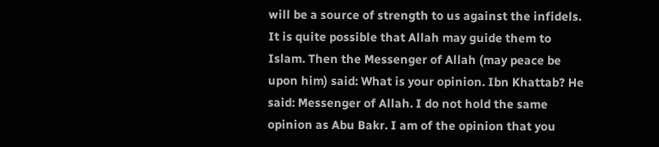will be a source of strength to us against the infidels. It is quite possible that Allah may guide them to Islam. Then the Messenger of Allah (may peace be upon him) said: What is your opinion. Ibn Khattab? He said: Messenger of Allah. I do not hold the same opinion as Abu Bakr. I am of the opinion that you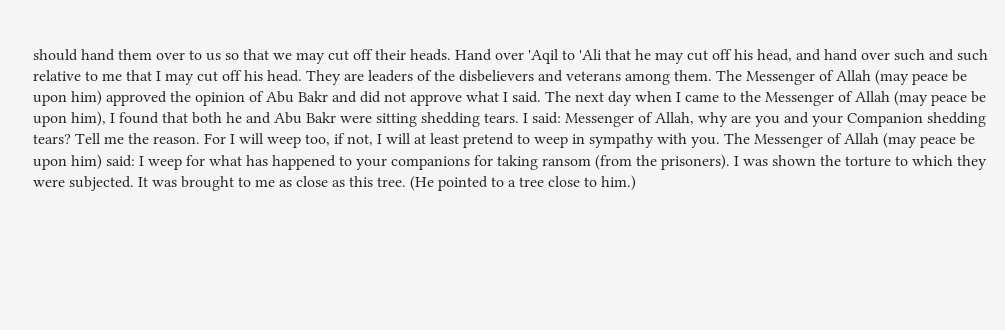should hand them over to us so that we may cut off their heads. Hand over 'Aqil to 'Ali that he may cut off his head, and hand over such and such relative to me that I may cut off his head. They are leaders of the disbelievers and veterans among them. The Messenger of Allah (may peace be upon him) approved the opinion of Abu Bakr and did not approve what I said. The next day when I came to the Messenger of Allah (may peace be upon him), I found that both he and Abu Bakr were sitting shedding tears. I said: Messenger of Allah, why are you and your Companion shedding tears? Tell me the reason. For I will weep too, if not, I will at least pretend to weep in sympathy with you. The Messenger of Allah (may peace be upon him) said: I weep for what has happened to your companions for taking ransom (from the prisoners). I was shown the torture to which they were subjected. It was brought to me as close as this tree. (He pointed to a tree close to him.)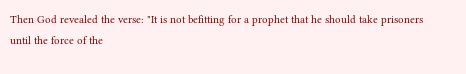Then God revealed the verse: "It is not befitting for a prophet that he should take prisoners until the force of the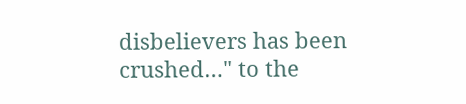disbelievers has been crushed…" to the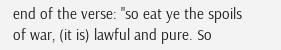end of the verse: "so eat ye the spoils of war, (it is) lawful and pure. So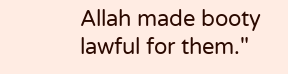Allah made booty lawful for them."